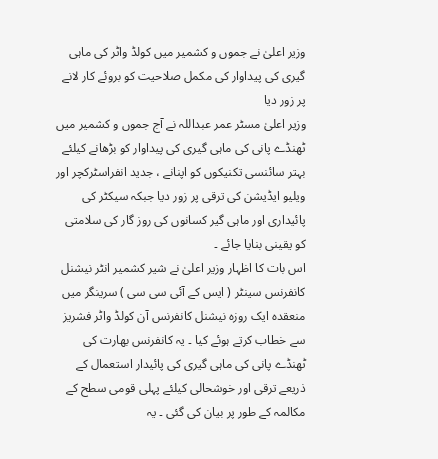وزیر اعلیٰ نے جموں و کشمیر میں کولڈ واٹر کی ماہی گیری کی پیداوار کی مکمل صلاحیت کو بروئے کار لانے پر زور دیا
وزیر اعلیٰ مسٹر عمر عبداللہ نے آج جموں و کشمیر میں ٹھنڈے پانی کی ماہی گیری کی پیداوار کو بڑھانے کیلئے بہتر سائنسی تکنیکوں کو اپنانے ، جدید انفراسٹرکچر اور ویلیو ایڈیشن کی ترقی پر زور دیا جبکہ سیکٹر کی پائیداری اور ماہی گیر کسانوں کی روز گار کی سلامتی کو یقینی بنایا جائے ۔
اس بات کا اظہار وزیر اعلیٰ نے شیر کشمیر انٹر نیشنل کانفرنس سینٹر ( ایس کے آئی سی سی ) سرینگر میں منعقدہ ایک روزہ نیشنل کانفرنس آن کولڈ واٹر فشریز سے خطاب کرتے ہوئے کیا ۔ یہ کانفرنس بھارت کی ٹھنڈے پانی کی ماہی گیری کی پائیدار استعمال کے ذریعے ترقی اور خوشحالی کیلئے پہلی قومی سطح کے مکالمہ کے طور پر بیان کی گئی ۔ یہ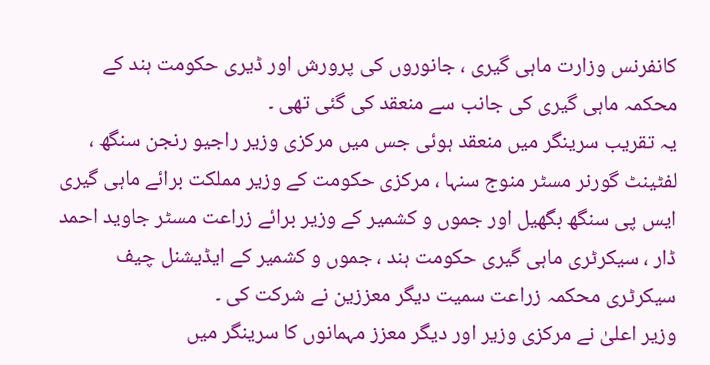کانفرنس وزارت ماہی گیری ، جانوروں کی پرورش اور ڈیری حکومت ہند کے محکمہ ماہی گیری کی جانب سے منعقد کی گئی تھی ۔
یہ تقریب سرینگر میں منعقد ہوئی جس میں مرکزی وزیر راجیو رنجن سنگھ ، لفٹینٹ گورنر مسٹر منوج سنہا ، مرکزی حکومت کے وزیر مملکت برائے ماہی گیری ایس پی سنگھ بگھیل اور جموں و کشمیر کے وزیر برائے زراعت مسٹر جاوید احمد ڈار ، سیکرٹری ماہی گیری حکومت ہند ، جموں و کشمیر کے ایڈیشنل چیف سیکرٹری محکمہ زراعت سمیت دیگر معززین نے شرکت کی ۔
وزیر اعلیٰ نے مرکزی وزیر اور دیگر معزز مہمانوں کا سرینگر میں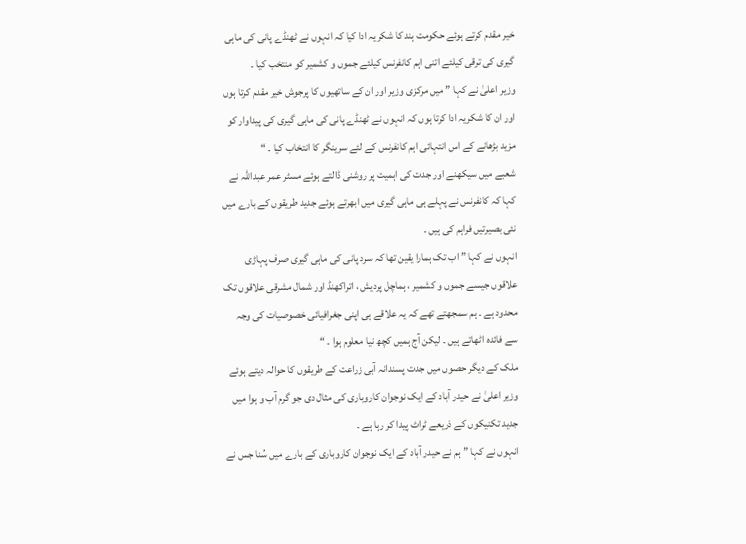خیر مقدم کرتے ہوئے حکومت ہند کا شکریہ ادا کیا کہ انہوں نے ٹھنڈے پانی کی ماہی گیری کی ترقی کیلئے اتنی اہم کانفرنس کیلئے جموں و کشمیر کو منتخب کیا ۔
وزیر اعلیٰ نے کہا ” میں مرکزی وزیر اور ان کے ساتھیوں کا پرجوش خیر مقدم کرتا ہوں اور ان کا شکریہ ادا کرتا ہوں کہ انہوں نے ٹھنڈے پانی کی ماہی گیری کی پیداوار کو مزید بڑھانے کے اس انتہائی اہم کانفرنس کے لئے سرینگر کا انتخاب کیا ۔ “
شعبے میں سیکھنے اور جدت کی اہمیت پر روشنی ڈالتے ہوئے مسٹر عمر عبداللہ نے کہا کہ کانفرنس نے پہلے ہی ماہی گیری میں ابھرتے ہوئے جدید طریقوں کے بارے میں نئی بصیرتیں فراہم کی ہیں ۔
انہوں نے کہا ” اب تک ہمارا یقین تھا کہ سرد پانی کی ماہی گیری صرف پہاڑی علاقوں جیسے جموں و کشمیر ، ہماچل پردیش ، اتراکھنڈ اور شمال مشرقی علاقوں تک محدود ہے ۔ ہم سمجھتے تھے کہ یہ علاقے ہی اپنی جغرافیائی خصوصیات کی وجہ سے فائدہ اٹھاتے ہیں ۔ لیکن آج ہمیں کچھ نیا معلوم ہوا ۔ “
ملک کے دیگر حصوں میں جدت پسندانہ آبی زراعت کے طریقوں کا حوالہ دیتے ہوئے وزیر اعلیٰ نے حیدر آباد کے ایک نوجوان کاروباری کی مثال دی جو گرم آب و ہوا میں جدید تکنیکوں کے ذریعے ٹراٹ پیدا کر رہا ہے ۔
انہوں نے کہا ” ہم نے حیدر آباد کے ایک نوجوان کاروباری کے بارے میں سُنا جس نے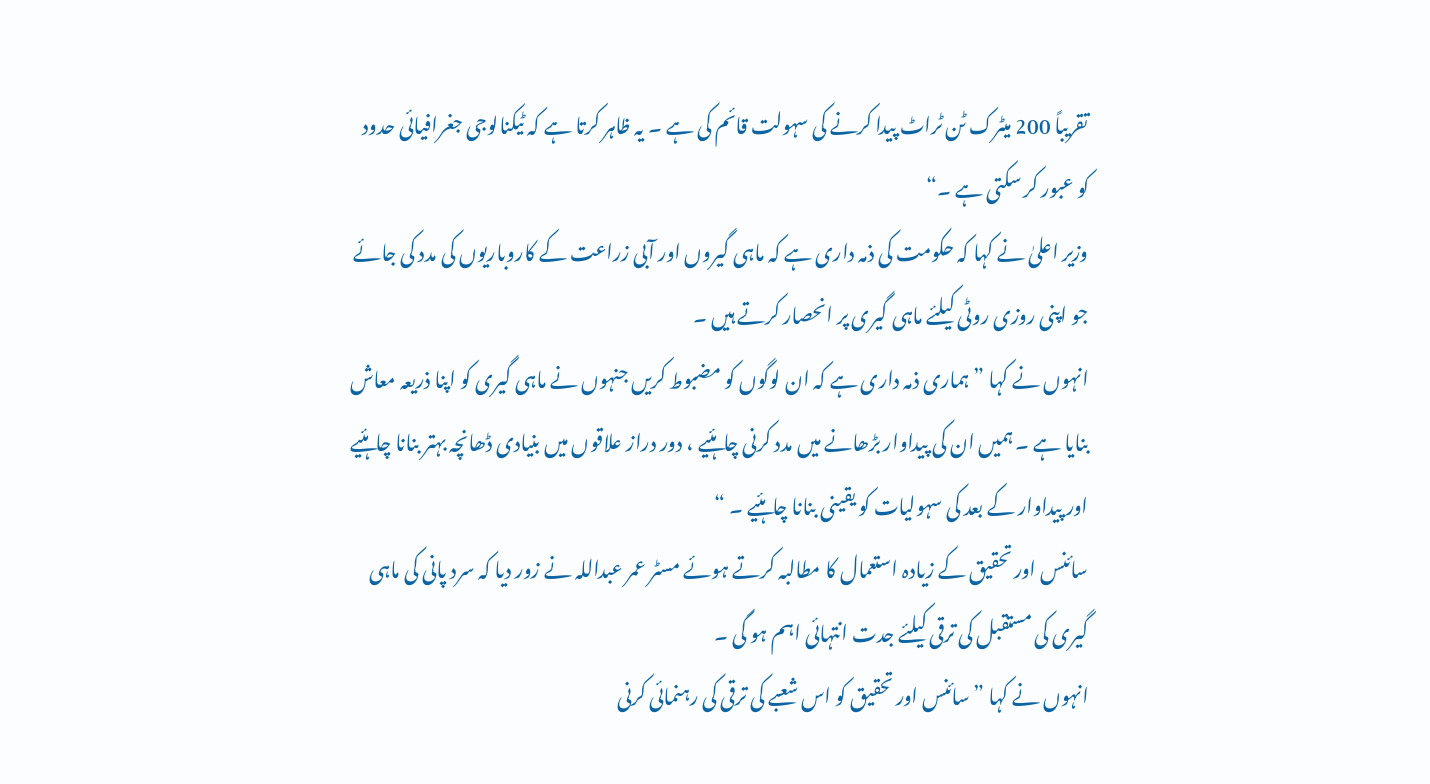تقریباً 200 میٹرک ٹن ٹراٹ پیدا کرنے کی سہولت قائم کی ہے ۔ یہ ظاہر کرتا ہے کہ ٹیکنالوجی جغرافیائی حدود کو عبور کر سکتی ہے ۔“
وزیر اعلیٰ نے کہا کہ حکومت کی ذمہ داری ہے کہ ماہی گیروں اور آبی زراعت کے کاروباریوں کی مدد کی جائے جو اپنی روزی روٹی کیلئے ماہی گیری پر انحصار کرتے ہیں ۔
انہوں نے کہا ” ہماری ذمہ داری ہے کہ ان لوگوں کو مضبوط کریں جنہوں نے ماہی گیری کو اپنا ذریعہ معاش بنایا ہے ۔ ہمیں ان کی پیداوار بڑھانے میں مدد کرنی چاہئیے ، دور دراز علاقوں میں بنیادی ڈھانچہ بہتر بنانا چاہئیے اور پیداوار کے بعد کی سہولیات کو یقینی بنانا چاہئیے ۔ “
سائنس اور تحقیق کے زیادہ استعمال کا مطالبہ کرتے ہوئے مسٹر عمر عبداللہ نے زور دیا کہ سرد پانی کی ماہی گیری کی مستقبل کی ترقی کیلئے جدت انتہائی اہم ہو گی ۔
انہوں نے کہا ” سائنس اور تحقیق کو اس شعبے کی ترقی کی رہنمائی کرنی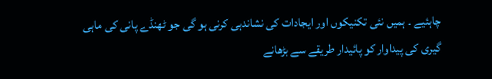چاہئیے ۔ ہمیں نئی تکنیکوں اور ایجادات کی نشاندہی کرنی ہو گی جو ٹھنڈے پانی کی ماہی گیری کی پیداوار کو پائیدار طریقے سے بڑھانے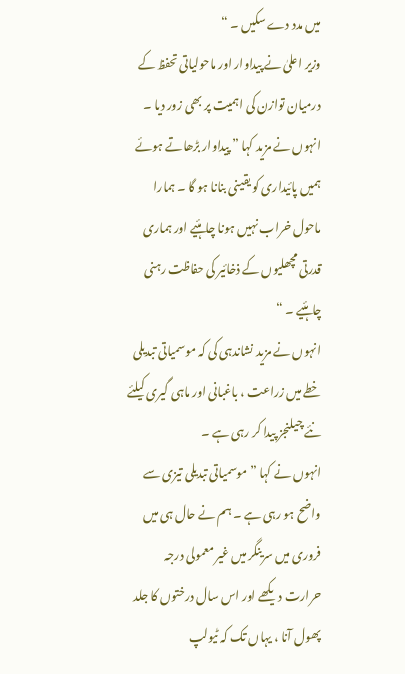میں مدد دے سکیں ۔ “
وزیر اعلیٰ نے پیداوار اور ماحولیاتی تحفظ کے درمیان توازن کی اہمیت پر بھی زور دیا ۔
انہوں نے مزید کہا ” پیداوار بڑھاتے ہوئے ہمیں پائیداری کو یقینی بنانا ہو گا ۔ ہمارا ماحول خراب نہیں ہونا چاہئیے اور ہماری قدرتی مچھلیوں کے ذخائیر کی حفاظت رہنی چاہئیے ۔ “
انہوں نے مزید نشاندہی کی کہ موسمیاتی تبدیلی خطے میں زراعت ، باغبانی اور ماہی گیری کیلئے نئے چیلنجز پیدا کر رہی ہے ۔
انہوں نے کہا ” موسمیاتی تبدیلی تیزی سے واضح ہو رہی ہے ۔ ہم نے حال ہی میں فروری میں سرینگر میں غیر معمولی درجہ حرارت دیکھے اور اس سال درختوں کا جلد پھول آنا ، یہاں تک کہ ٹیولپ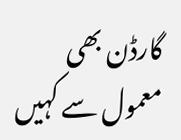گارڈن بھی معمول سے کہیں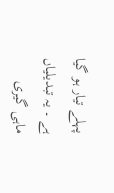پہلے تیار ہو گیا ہے ۔ یہ تبدیلیاں ماہی گیری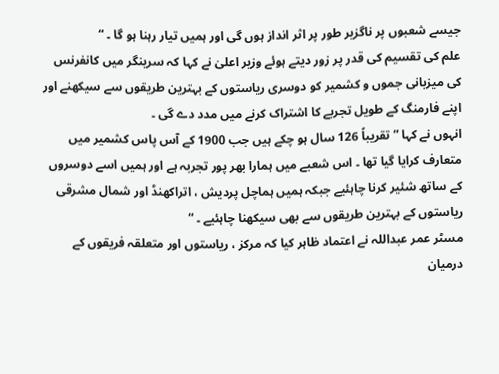جیسے شعبوں پر ناگزیر طور پر اثر انداز ہوں گی اور ہمیں تیار رہنا ہو گا ۔ “
علم کی تقسیم کی قدر پر زور دیتے ہوئے وزیر اعلیٰ نے کہا کہ سرینگر میں کانفرنس کی میزبانی جموں و کشمیر کو دوسری ریاستوں کے بہترین طریقوں سے سیکھنے اور اپنے فارمنگ کے طویل تجربے کا اشتراک کرنے میں مدد دے گی ۔
انہوں نے کہا ” تقریباً 126 سال ہو چکے ہیں جب 1900 کے آس پاس کشمیر میں متعارف کرایا گیا تھا ۔ اس شعبے میں ہمارا بھر پور تجربہ ہے اور ہمیں اسے دوسروں کے ساتھ شئیر کرنا چاہئیے جبکہ ہمیں ہماچل پردیش ، اتراکھنڈ اور شمال مشرقی ریاستوں کے بہترین طریقوں سے بھی سیکھنا چاہئیے ۔ “
مسٹر عمر عبداللہ نے اعتماد ظاہر کیا کہ مرکز ، ریاستوں اور متعلقہ فریقوں کے درمیان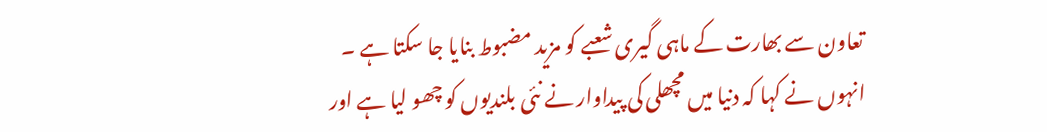تعاون سے بھارت کے ماہی گیری شعبے کو مزید مضبوط بنایا جا سکتا ہے ۔
انہوں نے کہا کہ دنیا میں مچھلی کی پیداوار نے نئی بلندیوں کو چھو لیا ہے اور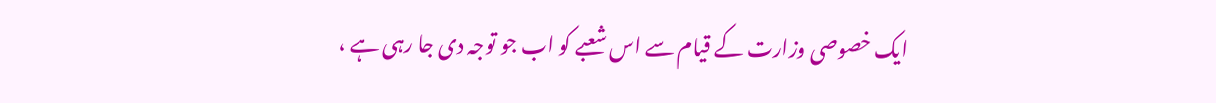ایک خصوصی وزارت کے قیام سے اس شعبے کو اب جو توجہ دی جا رہی ہے ،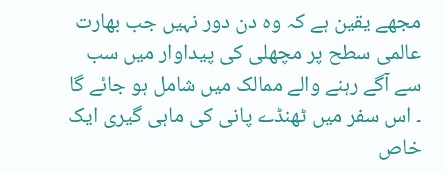مجھے یقین ہے کہ وہ دن دور نہیں جب بھارت عالمی سطح پر مچھلی کی پیداوار میں سب سے آگے رہنے والے ممالک میں شامل ہو جائے گا ۔ اس سفر میں ٹھنڈے پانی کی ماہی گیری ایک خاص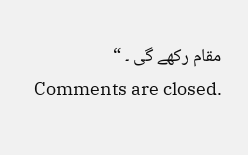مقام رکھے گی ۔ “
Comments are closed.